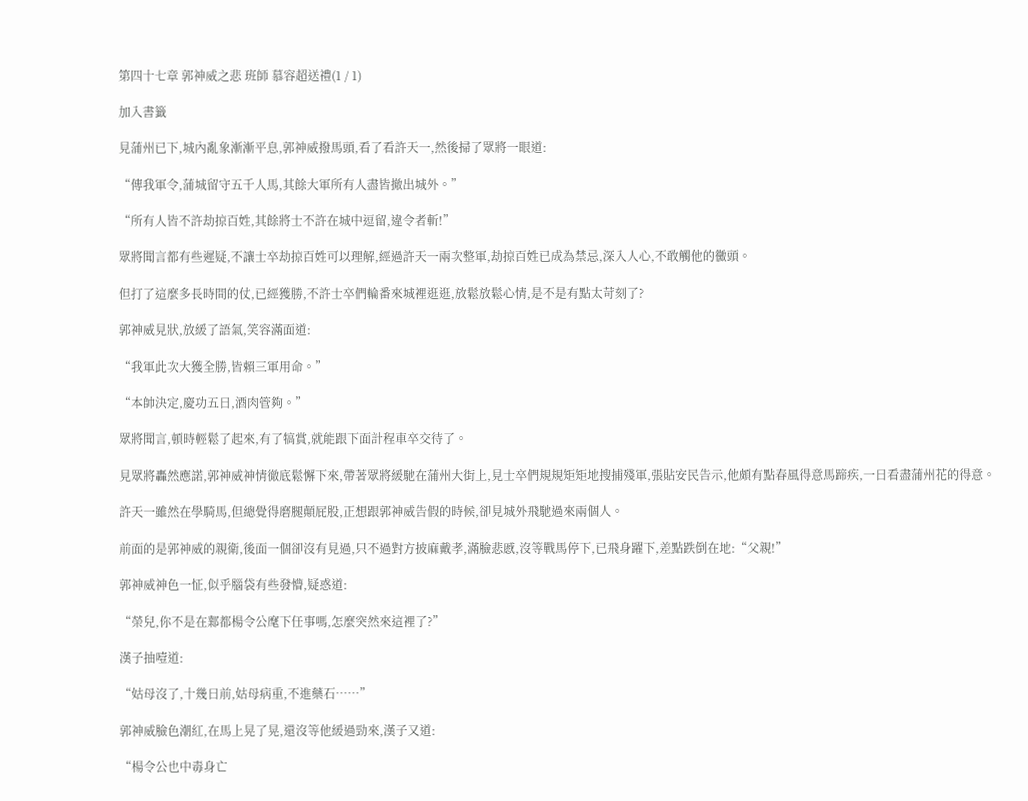第四十七章 郭神威之悲 班師 慕容超送禮(1 / 1)

加入書籤

見蒲州已下,城內亂象漸漸平息,郭神威撥馬頭,看了看許天一,然後掃了眾將一眼道:

“傳我軍令,蒲城留守五千人馬,其餘大軍所有人盡皆撤出城外。”

“所有人皆不許劫掠百姓,其餘將士不許在城中逗留,違令者斬!”

眾將聞言都有些遲疑,不讓士卒劫掠百姓可以理解,經過許天一兩次整軍,劫掠百姓已成為禁忌,深入人心,不敢觸他的黴頭。

但打了這麼多長時間的仗,已經獲勝,不許士卒們輪番來城裡逛逛,放鬆放鬆心情,是不是有點太苛刻了?

郭神威見狀,放緩了語氣,笑容滿面道:

“我軍此次大獲全勝,皆賴三軍用命。”

“本帥決定,慶功五日,酒肉管夠。”

眾將聞言,頓時輕鬆了起來,有了犒賞,就能跟下面計程車卒交待了。

見眾將轟然應諾,郭神威神情徹底鬆懈下來,帶著眾將緩馳在蒲州大街上,見士卒們規規矩矩地搜捕殘軍,張貼安民告示,他頗有點春風得意馬蹄疾,一日看盡蒲州花的得意。

許天一雖然在學騎馬,但總覺得磨腿顛屁股,正想跟郭神威告假的時候,卻見城外飛馳過來兩個人。

前面的是郭神威的親衛,後面一個卻沒有見過,只不過對方披麻戴孝,滿臉悲慼,沒等戰馬停下,已飛身躍下,差點跌倒在地:“父親!”

郭神威神色一怔,似乎腦袋有些發懵,疑惑道:

“榮兒,你不是在鄴都楊令公麾下任事嗎,怎麼突然來這裡了?”

漢子抽噎道:

“姑母沒了,十幾日前,姑母病重,不進藥石……”

郭神威臉色潮紅,在馬上晃了晃,還沒等他緩過勁來,漢子又道:

“楊令公也中毒身亡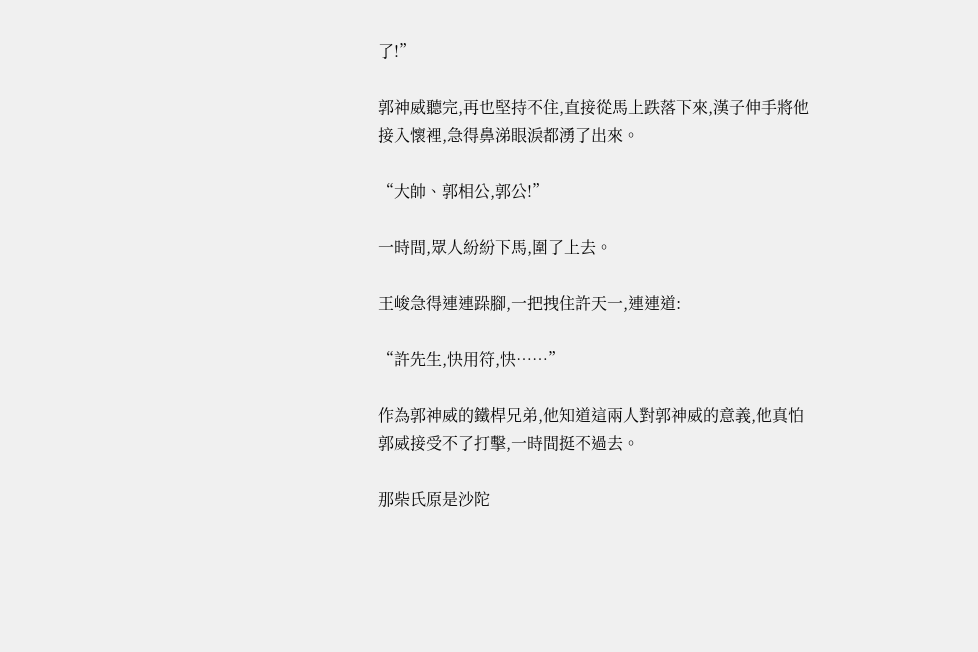了!”

郭神威聽完,再也堅持不住,直接從馬上跌落下來,漢子伸手將他接入懷裡,急得鼻涕眼淚都湧了出來。

“大帥、郭相公,郭公!”

一時間,眾人紛紛下馬,圍了上去。

王峻急得連連跺腳,一把拽住許天一,連連道:

“許先生,快用符,快……”

作為郭神威的鐵桿兄弟,他知道這兩人對郭神威的意義,他真怕郭威接受不了打擊,一時間挺不過去。

那柴氏原是沙陀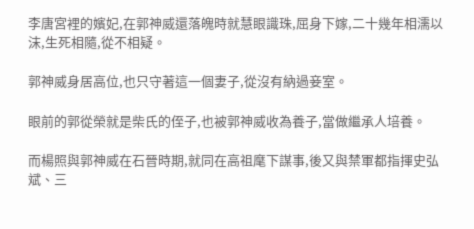李唐宮裡的嬪妃,在郭神威還落魄時就慧眼識珠,屈身下嫁,二十幾年相濡以沫,生死相隨,從不相疑。

郭神威身居高位,也只守著這一個妻子,從沒有納過妾室。

眼前的郭從榮就是柴氏的侄子,也被郭神威收為養子,當做繼承人培養。

而楊照與郭神威在石晉時期,就同在高祖麾下謀事,後又與禁軍都指揮史弘斌、三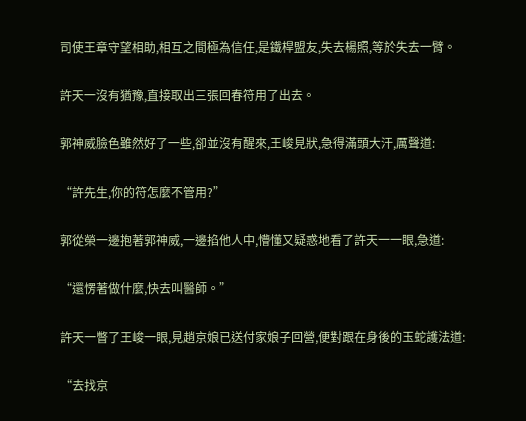司使王章守望相助,相互之間極為信任,是鐵桿盟友,失去楊照,等於失去一臂。

許天一沒有猶豫,直接取出三張回春符用了出去。

郭神威臉色雖然好了一些,卻並沒有醒來,王峻見狀,急得滿頭大汗,厲聲道:

“許先生,你的符怎麼不管用?”

郭從榮一邊抱著郭神威,一邊掐他人中,懵懂又疑惑地看了許天一一眼,急道:

“還愣著做什麼,快去叫醫師。”

許天一瞥了王峻一眼,見趙京娘已送付家娘子回營,便對跟在身後的玉蛇護法道:

“去找京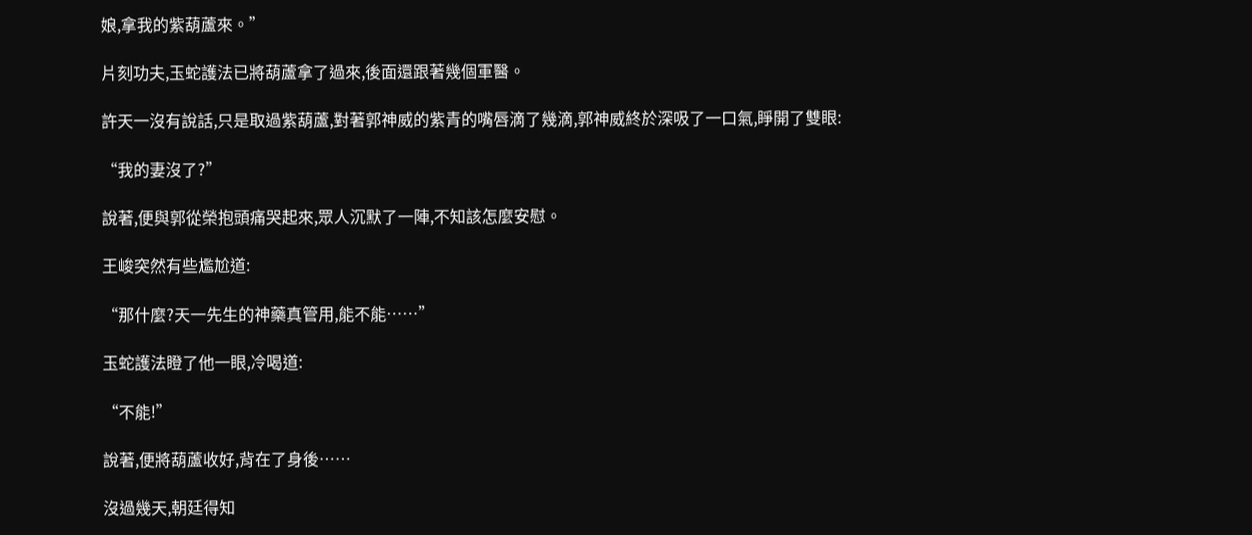娘,拿我的紫葫蘆來。”

片刻功夫,玉蛇護法已將葫蘆拿了過來,後面還跟著幾個軍醫。

許天一沒有說話,只是取過紫葫蘆,對著郭神威的紫青的嘴唇滴了幾滴,郭神威終於深吸了一口氣,睜開了雙眼:

“我的妻沒了?”

說著,便與郭從榮抱頭痛哭起來,眾人沉默了一陣,不知該怎麼安慰。

王峻突然有些尷尬道:

“那什麼?天一先生的神藥真管用,能不能……”

玉蛇護法瞪了他一眼,冷喝道:

“不能!”

說著,便將葫蘆收好,背在了身後……

沒過幾天,朝廷得知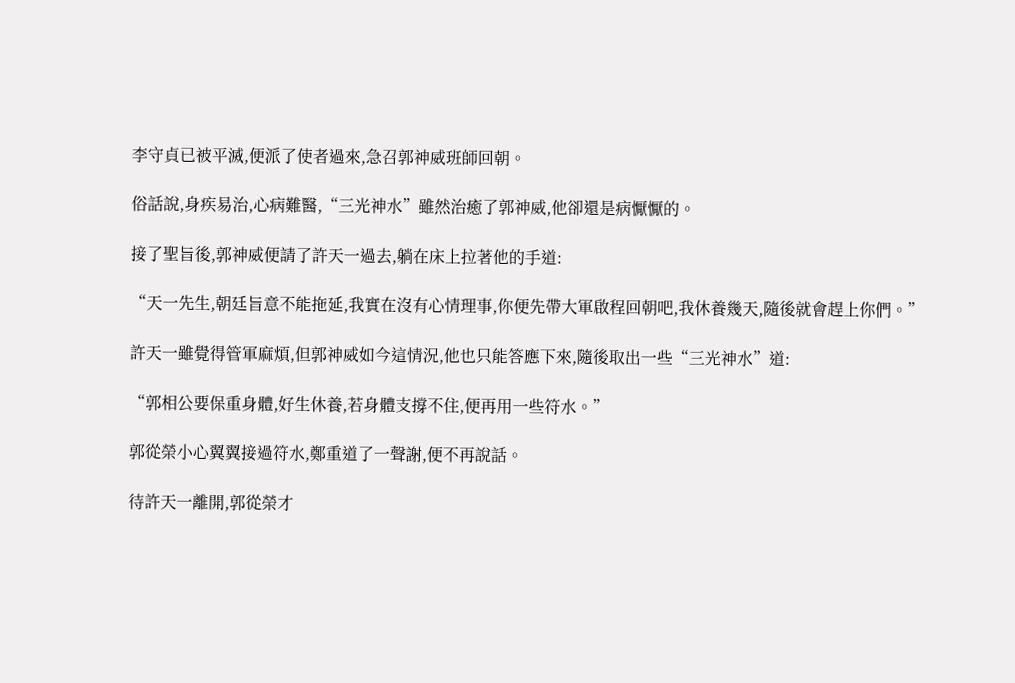李守貞已被平滅,便派了使者過來,急召郭神威班師回朝。

俗話說,身疾易治,心病難醫,“三光神水”雖然治癒了郭神威,他卻還是病懨懨的。

接了聖旨後,郭神威便請了許天一過去,躺在床上拉著他的手道:

“天一先生,朝廷旨意不能拖延,我實在沒有心情理事,你便先帶大軍啟程回朝吧,我休養幾天,隨後就會趕上你們。”

許天一雖覺得管軍麻煩,但郭神威如今這情況,他也只能答應下來,隨後取出一些“三光神水”道:

“郭相公要保重身體,好生休養,若身體支撐不住,便再用一些符水。”

郭從榮小心翼翼接過符水,鄭重道了一聲謝,便不再說話。

待許天一離開,郭從榮才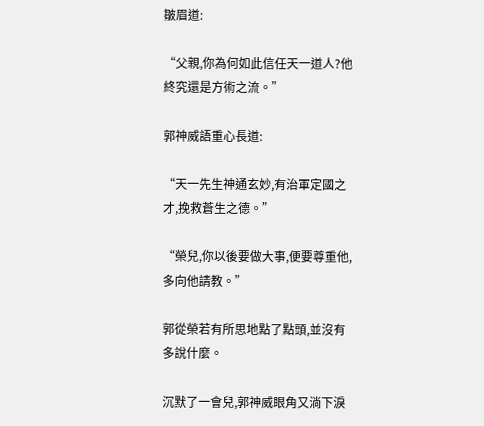皺眉道:

“父親,你為何如此信任天一道人?他終究還是方術之流。”

郭神威語重心長道:

“天一先生神通玄妙,有治軍定國之才,挽救蒼生之德。”

“榮兒,你以後要做大事,便要尊重他,多向他請教。”

郭從榮若有所思地點了點頭,並沒有多說什麼。

沉默了一會兒,郭神威眼角又淌下淚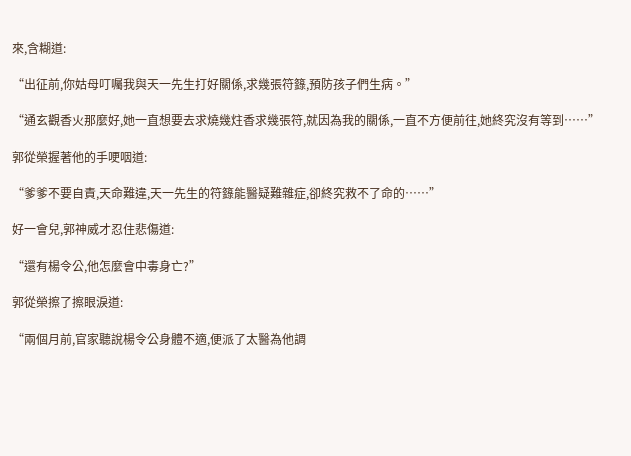來,含糊道:

“出征前,你姑母叮囑我與天一先生打好關係,求幾張符籙,預防孩子們生病。”

“通玄觀香火那麼好,她一直想要去求燒幾炷香求幾張符,就因為我的關係,一直不方便前往,她終究沒有等到……”

郭從榮握著他的手哽咽道:

“爹爹不要自責,天命難違,天一先生的符籙能醫疑難雜症,卻終究救不了命的……”

好一會兒,郭神威才忍住悲傷道:

“還有楊令公,他怎麼會中毒身亡?”

郭從榮擦了擦眼淚道:

“兩個月前,官家聽說楊令公身體不適,便派了太醫為他調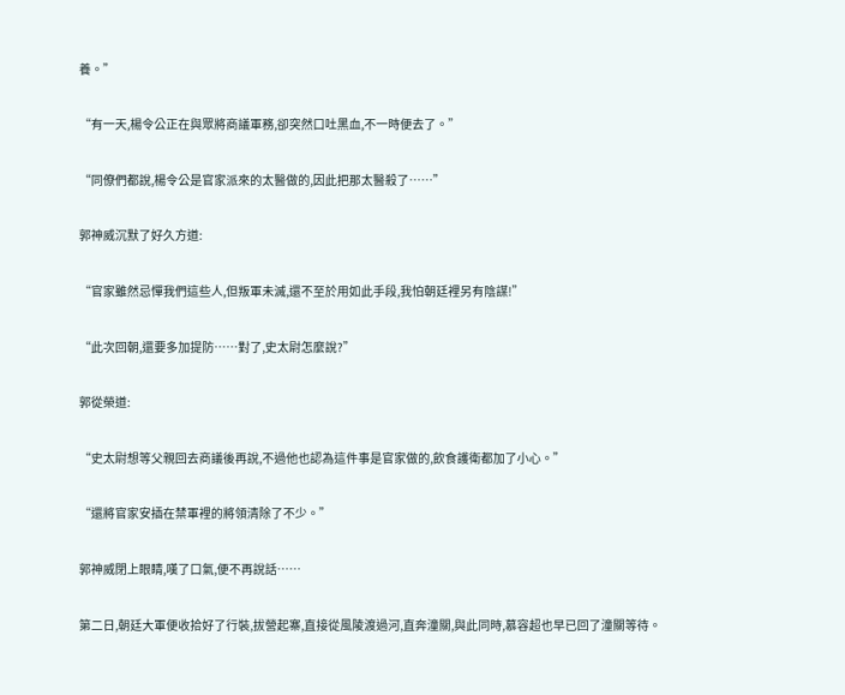養。”

“有一天,楊令公正在與眾將商議軍務,卻突然口吐黑血,不一時便去了。”

“同僚們都說,楊令公是官家派來的太醫做的,因此把那太醫殺了……”

郭神威沉默了好久方道:

“官家雖然忌憚我們這些人,但叛軍未滅,還不至於用如此手段,我怕朝廷裡另有陰謀!”

“此次回朝,還要多加提防……對了,史太尉怎麼說?”

郭從榮道:

“史太尉想等父親回去商議後再說,不過他也認為這件事是官家做的,飲食護衛都加了小心。”

“還將官家安插在禁軍裡的將領清除了不少。”

郭神威閉上眼睛,嘆了口氣,便不再說話……

第二日,朝廷大軍便收拾好了行裝,拔營起寨,直接從風陵渡過河,直奔潼關,與此同時,慕容超也早已回了潼關等待。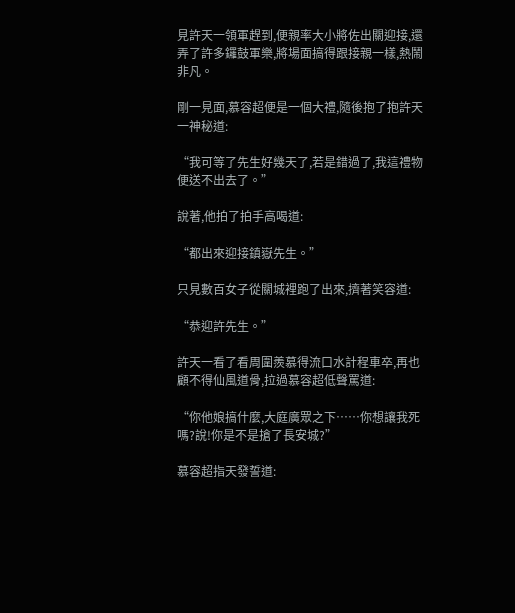見許天一領軍趕到,便親率大小將佐出關迎接,還弄了許多鑼鼓軍樂,將場面搞得跟接親一樣,熱鬧非凡。

剛一見面,慕容超便是一個大禮,隨後抱了抱許天一神秘道:

“我可等了先生好幾天了,若是錯過了,我這禮物便送不出去了。”

說著,他拍了拍手高喝道:

“都出來迎接鎮嶽先生。”

只見數百女子從關城裡跑了出來,擠著笑容道:

“恭迎許先生。”

許天一看了看周圍羨慕得流口水計程車卒,再也顧不得仙風道骨,拉過慕容超低聲罵道:

“你他娘搞什麼,大庭廣眾之下……你想讓我死嗎?說!你是不是搶了長安城?”

慕容超指天發誓道: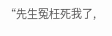“先生冤枉死我了,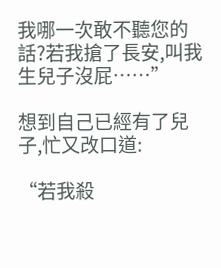我哪一次敢不聽您的話?若我搶了長安,叫我生兒子沒屁……”

想到自己已經有了兒子,忙又改口道:

“若我殺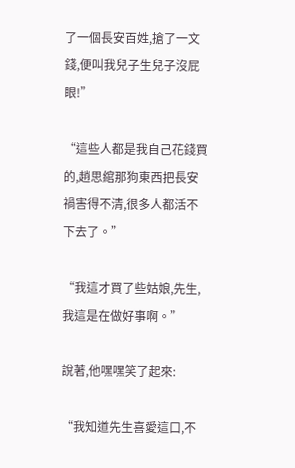了一個長安百姓,搶了一文錢,便叫我兒子生兒子沒屁眼!”

“這些人都是我自己花錢買的,趙思綰那狗東西把長安禍害得不清,很多人都活不下去了。”

“我這才買了些姑娘,先生,我這是在做好事啊。”

說著,他嘿嘿笑了起來:

“我知道先生喜愛這口,不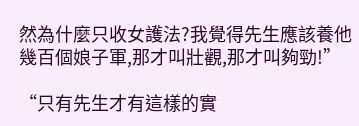然為什麼只收女護法?我覺得先生應該養他幾百個娘子軍,那才叫壯觀,那才叫夠勁!”

“只有先生才有這樣的實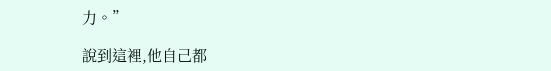力。”

說到這裡,他自己都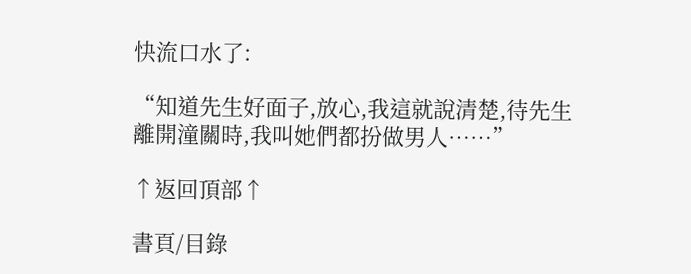快流口水了:

“知道先生好面子,放心,我這就說清楚,待先生離開潼關時,我叫她們都扮做男人……”

↑返回頂部↑

書頁/目錄